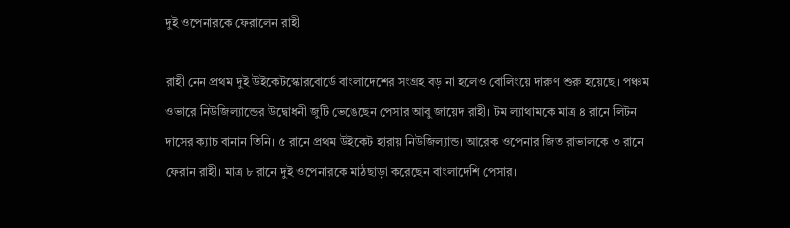দুই ওপেনারকে ফেরালেন রাহী

রাহী নেন প্রথম দুই উইকেটস্কোরবোর্ডে বাংলাদেশের সংগ্রহ বড় না হলেও বোলিংয়ে দারুণ শুরু হয়েছে। পঞ্চম ওভারে নিউজিল্যান্ডের উদ্বোধনী জুটি ভেঙেছেন পেসার আবু জায়েদ রাহী। টম ল্যাথামকে মাত্র ৪ রানে লিটন দাসের ক্যাচ বানান তিনি। ৫ রানে প্রথম উইকেট হারায় নিউজিল্যান্ড। আরেক ওপেনার জিত রাভালকে ৩ রানে ফেরান রাহী। মাত্র ৮ রানে দুই ওপেনারকে মাঠছাড়া করেছেন বাংলাদেশি পেসার।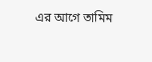এর আগে তামিম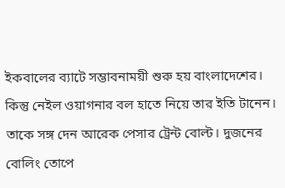ইকবালের ব্যাটে সম্ভাবনাময়ী শুরু হয় বাংলাদেশের। কিন্তু নেইল ওয়াগনার বল হাতে নিয়ে তার ইতি টানেন। তাকে সঙ্গ দেন আরেক পেসার ট্রেন্ট বোল্ট। দুজনের বোলিং তোপে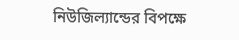নিউজিল্যান্ডের বিপক্ষে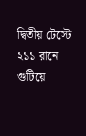দ্বিতীয় টেস্টে ২১১ রানে গুটিয়ে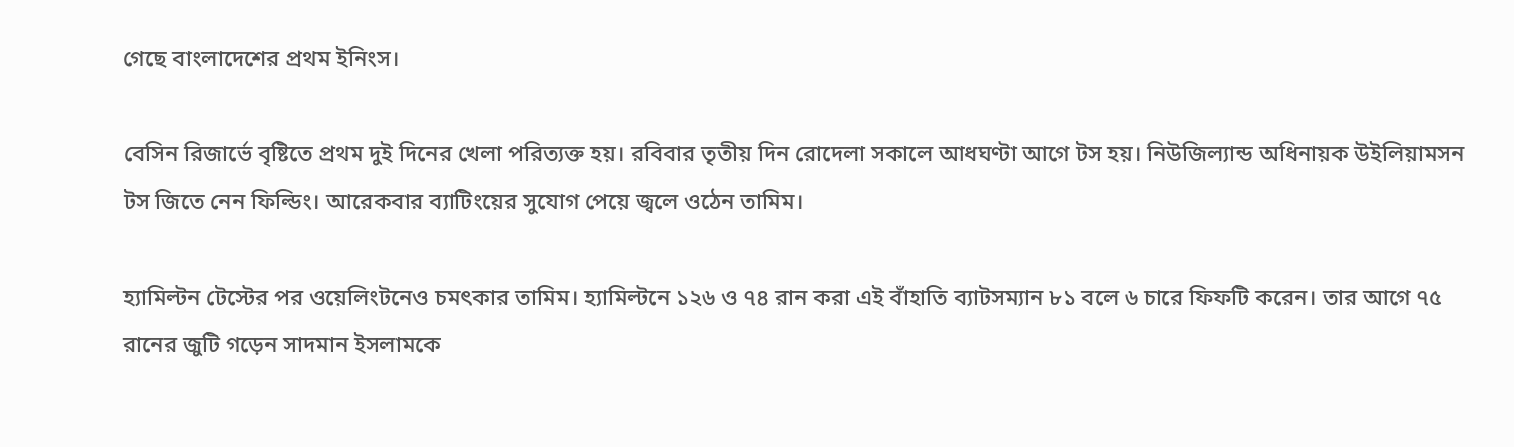গেছে বাংলাদেশের প্রথম ইনিংস।

বেসিন রিজার্ভে বৃষ্টিতে প্রথম দুই দিনের খেলা পরিত্যক্ত হয়। রবিবার তৃতীয় দিন রোদেলা সকালে আধঘণ্টা আগে টস হয়। নিউজিল্যান্ড অধিনায়ক উইলিয়ামসন টস জিতে নেন ফিল্ডিং। আরেকবার ব্যাটিংয়ের সুযোগ পেয়ে জ্বলে ওঠেন তামিম।

হ্যামিল্টন টেস্টের পর ওয়েলিংটনেও চমৎকার তামিম। হ্যামিল্টনে ১২৬ ও ৭৪ রান করা এই বাঁহাতি ব্যাটসম্যান ৮১ বলে ৬ চারে ফিফটি করেন। তার আগে ৭৫ রানের জুটি গড়েন সাদমান ইসলামকে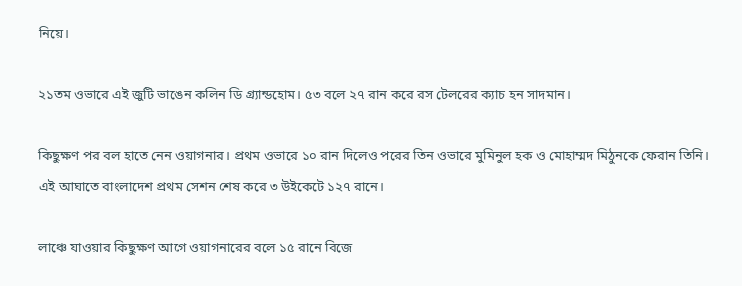নিয়ে।

২১তম ওভারে এই জুটি ভাঙেন কলিন ডি গ্র্যান্ডহোম। ৫৩ বলে ২৭ রান করে রস টেলরের ক্যাচ হন সাদমান।

কিছুক্ষণ পর বল হাতে নেন ওয়াগনার। প্রথম ওভারে ১০ রান দিলেও পরের তিন ওভারে মুমিনুল হক ও মোহাম্মদ মিঠুনকে ফেরান তিনি। এই আঘাতে বাংলাদেশ প্রথম সেশন শেষ করে ৩ উইকেটে ১২৭ রানে।

লাঞ্চে যাওয়ার কিছুক্ষণ আগে ওয়াগনারের বলে ১৫ রানে বিজে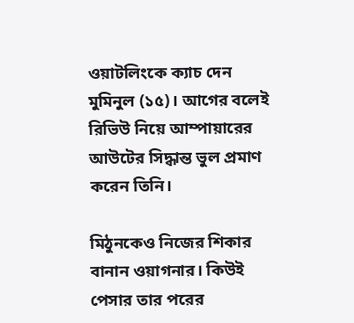ওয়াটলিংকে ক্যাচ দেন মুমিনুল (১৫)। আগের বলেই রিভিউ নিয়ে আম্পায়ারের আউটের সিদ্ধান্ত ভুল প্রমাণ করেন তিনি।

মিঠুনকেও নিজের শিকার বানান ওয়াগনার। কিউই পেসার তার পরের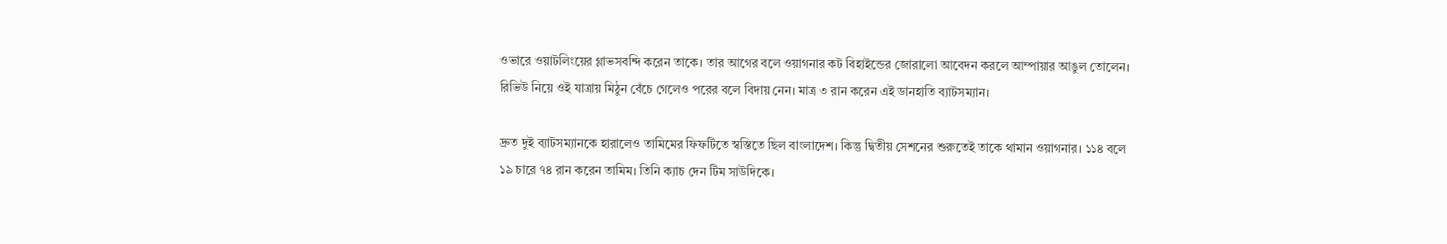ওভারে ওয়াটলিংয়ের গ্লাভসবন্দি করেন তাকে। তার আগের বলে ওয়াগনার কট বিহাইন্ডের জোরালো আবেদন করলে আম্পায়ার আঙুল তোলেন। রিভিউ নিয়ে ওই যাত্রায় মিঠুন বেঁচে গেলেও পরের বলে বিদায় নেন। মাত্র ৩ রান করেন এই ডানহাতি ব্যাটসম্যান।

দ্রুত দুই ব্যাটসম্যানকে হারালেও তামিমের ফিফটিতে স্বস্তিতে ছিল বাংলাদেশ। কিন্তু দ্বিতীয় সেশনের শুরুতেই তাকে থামান ওয়াগনার। ১১৪ বলে ১৯ চারে ৭৪ রান করেন তামিম। তিনি ক্যাচ দেন টিম সাউদিকে।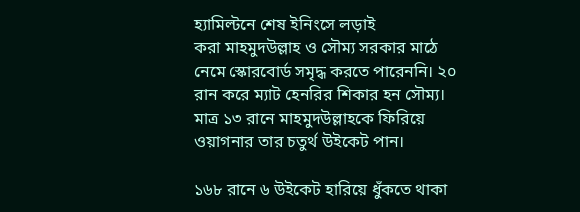হ্যামিল্টনে শেষ ইনিংসে লড়াই করা ‍মাহমুদউল্লাহ ও সৌম্য সরকার মাঠে নেমে স্কোরবোর্ড সমৃদ্ধ করতে পারেননি। ২০ রান করে ম্যাট হেনরির শিকার হন সৌম্য। মাত্র ১৩ রানে মাহমুদউল্লাহকে ফিরিয়ে ওয়াগনার তার চতুর্থ উইকেট পান।

১৬৮ রানে ৬ উইকেট হারিয়ে ধুঁকতে থাকা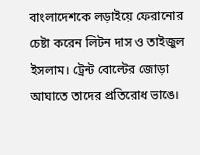বাংলাদেশকে লড়াইয়ে ফেরানোর চেষ্টা করেন লিটন দাস ও তাইজুল ইসলাম। ট্রেন্ট বোল্টের জোড়া আঘাতে তাদের প্রতিরোধ ভাঙে।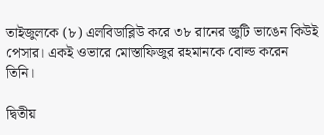তাইজুলকে (৮) এলবিডাব্লিউ করে ৩৮ রানের জুটি ভাঙেন কিউই পেসার। একই ওভারে মোস্তাফিজুর রহমানকে বোল্ড করেন তিনি।

দ্বিতীয়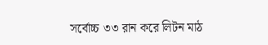সর্বোচ্চ ৩৩ রান করে লিটন মাঠ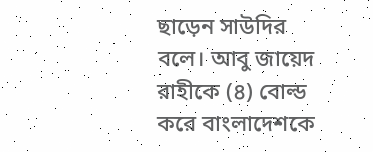ছাড়েন সাউদির বলে। আবু জায়েদ রাহীকে (৪) বোল্ড করে বাংলাদেশকে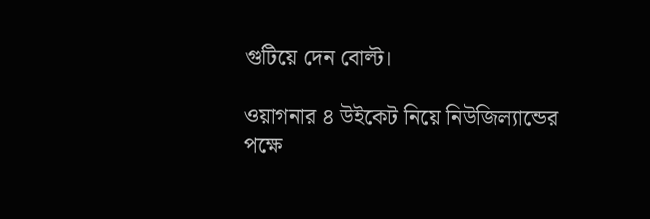গুটিয়ে দেন বোল্ট।

ওয়াগনার ৪ উইকেট নিয়ে নিউজিল্যান্ডের পক্ষে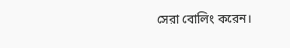সেরা বোলিং করেন।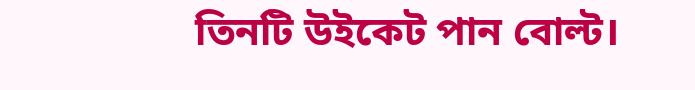তিনটি উইকেট পান বোল্ট।